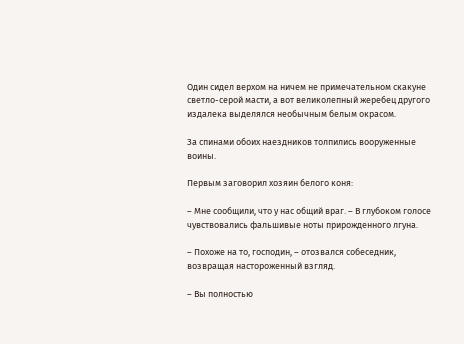Один сидел верхом на ничем не примечательном скакуне светло-серой масти, а вот великолепный жеребец другого издалека выделялся необычным белым окрасом.

За спинами обоих наездников толпились вооруженные воины.

Первым заговорил хозяин белого коня:

– Мне сообщили, что у нас общий враг. – В глубоком голосе чувствовались фальшивые ноты прирожденного лгуна.

– Похоже на то, господин, – отозвался собеседник, возвращая настороженный взгляд.

– Вы полностью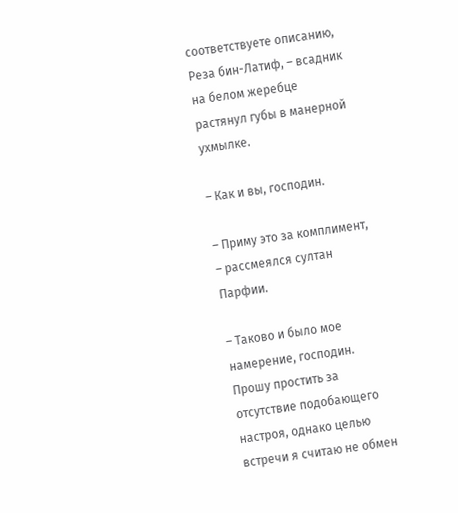соответствуете описанию, Реза бин-Латиф, – всадник на белом жеребце растянул губы в манерной ухмылке.

– Как и вы, господин.

– Приму это за комплимент, – рассмеялся султан Парфии.

– Таково и было мое намерение, господин. Прошу простить за отсутствие подобающего настроя, однако целью встречи я считаю не обмен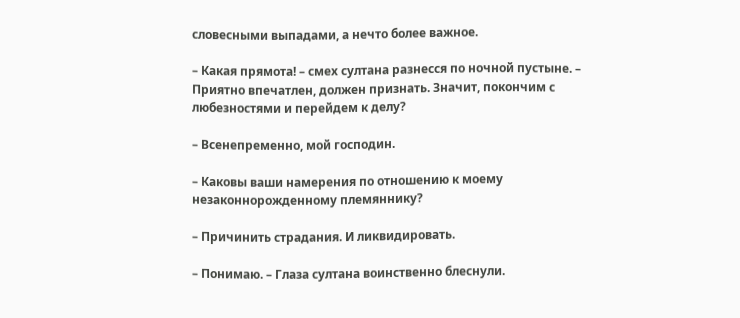словесными выпадами, а нечто более важное.

– Какая прямота! – смех султана разнесся по ночной пустыне. – Приятно впечатлен, должен признать. Значит, покончим с любезностями и перейдем к делу?

– Всенепременно, мой господин.

– Каковы ваши намерения по отношению к моему незаконнорожденному племяннику?

– Причинить страдания. И ликвидировать.

– Понимаю. – Глаза султана воинственно блеснули.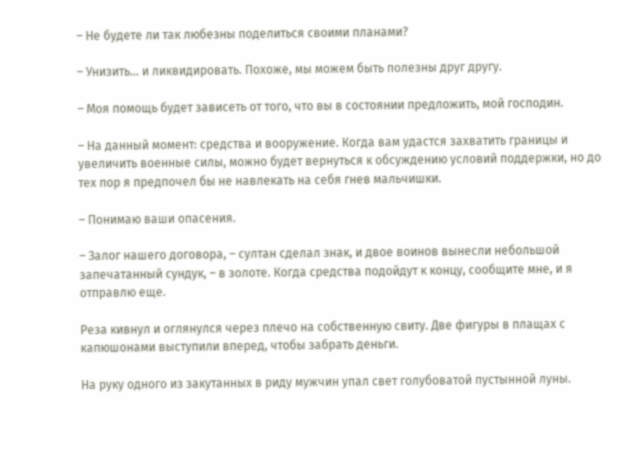– Не будете ли так любезны поделиться своими планами?

– Унизить… и ликвидировать. Похоже, мы можем быть полезны друг другу.

– Моя помощь будет зависеть от того, что вы в состоянии предложить, мой господин.

– На данный момент: средства и вооружение. Когда вам удастся захватить границы и увеличить военные силы, можно будет вернуться к обсуждению условий поддержки, но до тех пор я предпочел бы не навлекать на себя гнев мальчишки.

– Понимаю ваши опасения.

– Залог нашего договора, – султан сделал знак, и двое воинов вынесли небольшой запечатанный сундук, – в золоте. Когда средства подойдут к концу, сообщите мне, и я отправлю еще.

Реза кивнул и оглянулся через плечо на собственную свиту. Две фигуры в плащах с капюшонами выступили вперед, чтобы забрать деньги.

На руку одного из закутанных в риду мужчин упал свет голубоватой пустынной луны.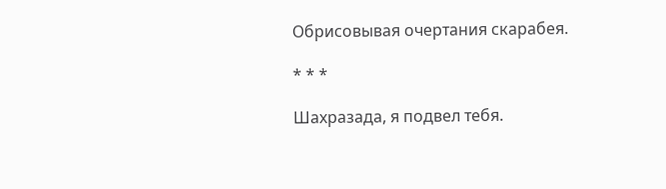Обрисовывая очертания скарабея.

* * *

Шахразада, я подвел тебя.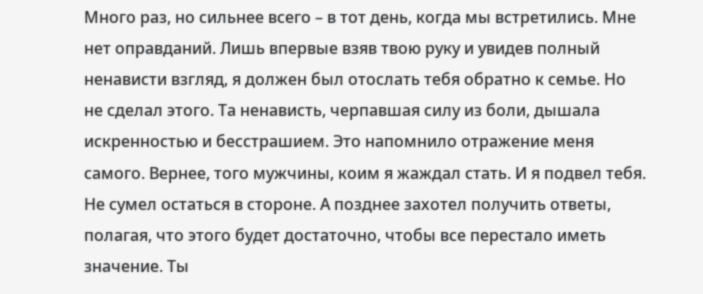Много раз, но сильнее всего – в тот день, когда мы встретились. Мне нет оправданий. Лишь впервые взяв твою руку и увидев полный ненависти взгляд, я должен был отослать тебя обратно к семье. Но не сделал этого. Та ненависть, черпавшая силу из боли, дышала искренностью и бесстрашием. Это напомнило отражение меня самого. Вернее, того мужчины, коим я жаждал стать. И я подвел тебя. Не сумел остаться в стороне. А позднее захотел получить ответы, полагая, что этого будет достаточно, чтобы все перестало иметь значение. Ты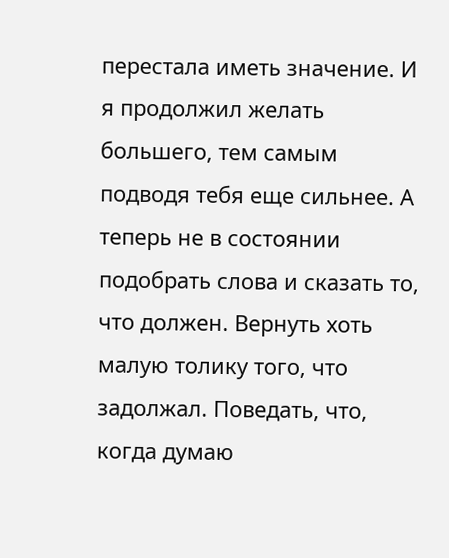перестала иметь значение. И я продолжил желать большего, тем самым подводя тебя еще сильнее. А теперь не в состоянии подобрать слова и сказать то, что должен. Вернуть хоть малую толику того, что задолжал. Поведать, что, когда думаю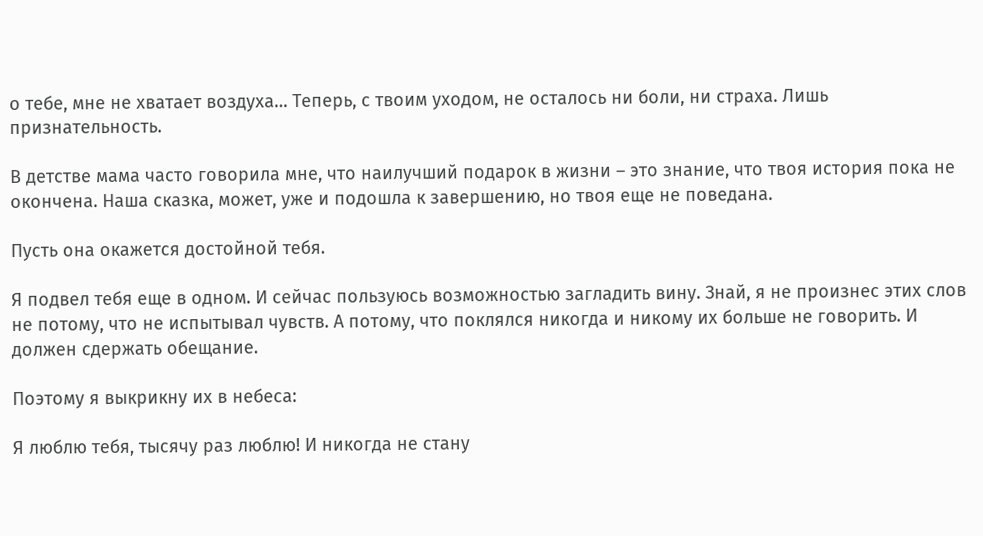о тебе, мне не хватает воздуха… Теперь, с твоим уходом, не осталось ни боли, ни страха. Лишь признательность.

В детстве мама часто говорила мне, что наилучший подарок в жизни – это знание, что твоя история пока не окончена. Наша сказка, может, уже и подошла к завершению, но твоя еще не поведана.

Пусть она окажется достойной тебя.

Я подвел тебя еще в одном. И сейчас пользуюсь возможностью загладить вину. Знай, я не произнес этих слов не потому, что не испытывал чувств. А потому, что поклялся никогда и никому их больше не говорить. И должен сдержать обещание.

Поэтому я выкрикну их в небеса:

Я люблю тебя, тысячу раз люблю! И никогда не стану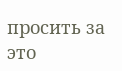просить за это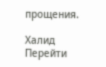прощения.

Халид
Перейти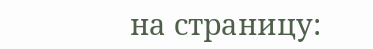на страницу: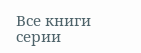Все книги серии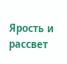Ярость и рассвет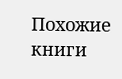Похожие книги